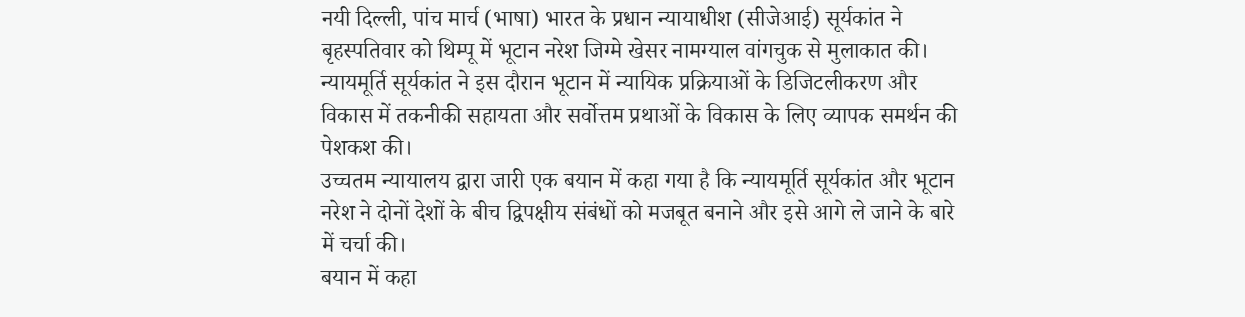नयी दिल्ली, पांच मार्च (भाषा) भारत के प्रधान न्यायाधीश (सीजेआई) सूर्यकांत ने बृहस्पतिवार को थिम्पू में भूटान नरेश जिग्मे खेसर नामग्याल वांगचुक से मुलाकात की।
न्यायमूर्ति सूर्यकांत ने इस दौरान भूटान में न्यायिक प्रक्रियाओं के डिजिटलीकरण और विकास में तकनीकी सहायता और सर्वोत्तम प्रथाओं के विकास के लिए व्यापक समर्थन की पेशकश की।
उच्चतम न्यायालय द्वारा जारी एक बयान में कहा गया है कि न्यायमूर्ति सूर्यकांत और भूटान नरेश ने दोनों देशों के बीच द्विपक्षीय संबंधों को मजबूत बनाने और इसे आगे ले जाने के बारे में चर्चा की।
बयान में कहा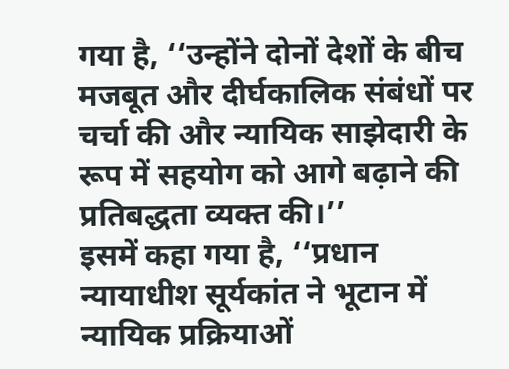गया है, ‘‘उन्होंने दोनों देशों के बीच मजबूत और दीर्घकालिक संबंधों पर चर्चा की और न्यायिक साझेदारी के रूप में सहयोग को आगे बढ़ाने की प्रतिबद्धता व्यक्त की।’’
इसमें कहा गया है, ‘‘प्रधान न्यायाधीश सूर्यकांत ने भूटान में न्यायिक प्रक्रियाओं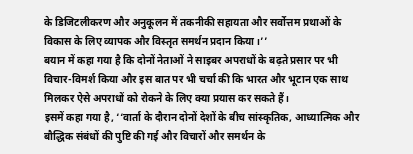के डिजिटलीकरण और अनुकूलन में तकनीकी सहायता और सर्वोत्तम प्रथाओं के विकास के लिए व्यापक और विस्तृत समर्थन प्रदान किया।’’
बयान में कहा गया है कि दोनों नेताओं ने साइबर अपराधों के बढ़ते प्रसार पर भी विचार-विमर्श किया और इस बात पर भी चर्चा की कि भारत और भूटान एक साथ मिलकर ऐसे अपराधों को रोकने के लिए क्या प्रयास कर सकते हैं।
इसमें कहा गया है, ‘‘वार्ता के दौरान दोनों देशों के बीच सांस्कृतिक, आध्यात्मिक और बौद्धिक संबंधों की पुष्टि की गई और विचारों और समर्थन के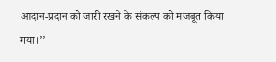आदान-प्रदान को जारी रखने के संकल्प को मजबूत किया गया।’’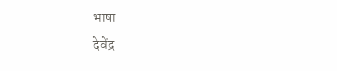भाषा
देवेंद्र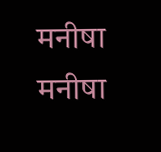मनीषा
मनीषा